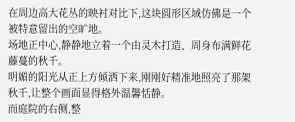在周边高大花丛的映衬对比下,这块圆形区域仿佛是一个被特意留出的空旷地。
场地正中心,静静地立着一个由灵木打造、周身布满鲜花藤蔓的秋千。
明媚的阳光从正上方倾洒下来,刚刚好精准地照亮了那架秋千,让整个画面显得格外温馨恬静。
而庭院的右侧,整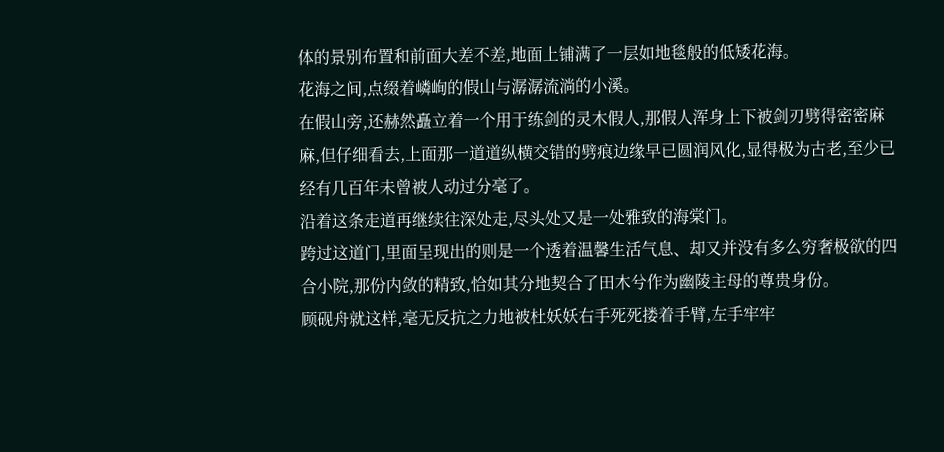体的景别布置和前面大差不差,地面上铺满了一层如地毯般的低矮花海。
花海之间,点缀着嶙峋的假山与潺潺流淌的小溪。
在假山旁,还赫然矗立着一个用于练剑的灵木假人,那假人浑身上下被剑刃劈得密密麻麻,但仔细看去,上面那一道道纵横交错的劈痕边缘早已圆润风化,显得极为古老,至少已经有几百年未曾被人动过分毫了。
沿着这条走道再继续往深处走,尽头处又是一处雅致的海棠门。
跨过这道门,里面呈现出的则是一个透着温馨生活气息、却又并没有多么穷奢极欲的四合小院,那份内敛的精致,恰如其分地契合了田木兮作为幽陵主母的尊贵身份。
顾砚舟就这样,毫无反抗之力地被杜妖妖右手死死搂着手臂,左手牢牢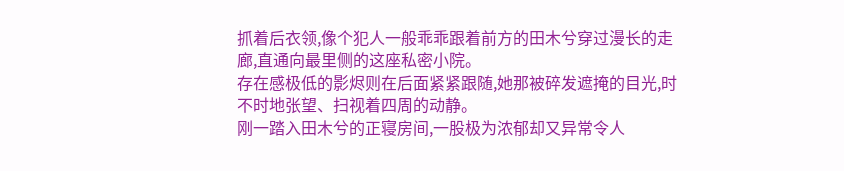抓着后衣领,像个犯人一般乖乖跟着前方的田木兮穿过漫长的走廊,直通向最里侧的这座私密小院。
存在感极低的影烬则在后面紧紧跟随,她那被碎发遮掩的目光,时不时地张望、扫视着四周的动静。
刚一踏入田木兮的正寝房间,一股极为浓郁却又异常令人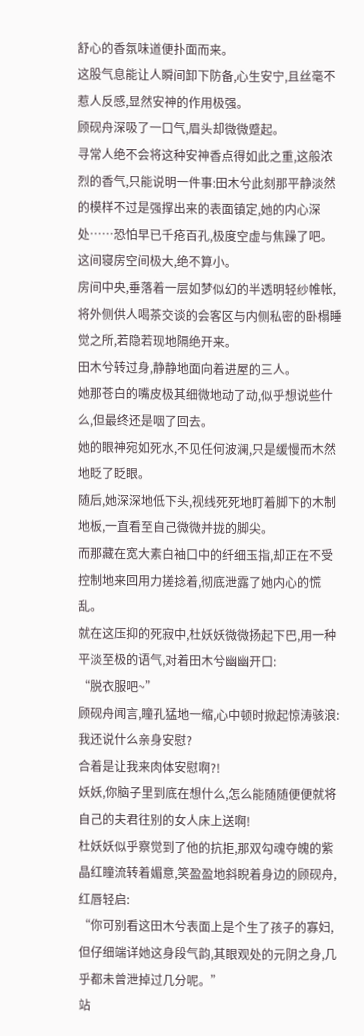舒心的香氛味道便扑面而来。
这股气息能让人瞬间卸下防备,心生安宁,且丝毫不惹人反感,显然安神的作用极强。
顾砚舟深吸了一口气,眉头却微微蹙起。
寻常人绝不会将这种安神香点得如此之重,这般浓烈的香气,只能说明一件事:田木兮此刻那平静淡然的模样不过是强撑出来的表面镇定,她的内心深处……恐怕早已千疮百孔,极度空虚与焦躁了吧。
这间寝房空间极大,绝不算小。
房间中央,垂落着一层如梦似幻的半透明轻纱帷帐,将外侧供人喝茶交谈的会客区与内侧私密的卧榻睡觉之所,若隐若现地隔绝开来。
田木兮转过身,静静地面向着进屋的三人。
她那苍白的嘴皮极其细微地动了动,似乎想说些什么,但最终还是咽了回去。
她的眼神宛如死水,不见任何波澜,只是缓慢而木然地眨了眨眼。
随后,她深深地低下头,视线死死地盯着脚下的木制地板,一直看至自己微微并拢的脚尖。
而那藏在宽大素白袖口中的纤细玉指,却正在不受控制地来回用力搓捻着,彻底泄露了她内心的慌乱。
就在这压抑的死寂中,杜妖妖微微扬起下巴,用一种平淡至极的语气,对着田木兮幽幽开口:
“脱衣服吧~”
顾砚舟闻言,瞳孔猛地一缩,心中顿时掀起惊涛骇浪:我还说什么亲身安慰?
合着是让我来肉体安慰啊?!
妖妖,你脑子里到底在想什么,怎么能随随便便就将自己的夫君往别的女人床上送啊!
杜妖妖似乎察觉到了他的抗拒,那双勾魂夺魄的紫晶红瞳流转着媚意,笑盈盈地斜睨着身边的顾砚舟,红唇轻启:
“你可别看这田木兮表面上是个生了孩子的寡妇,但仔细端详她这身段气韵,其眼观处的元阴之身,几乎都未曾泄掉过几分呢。”
站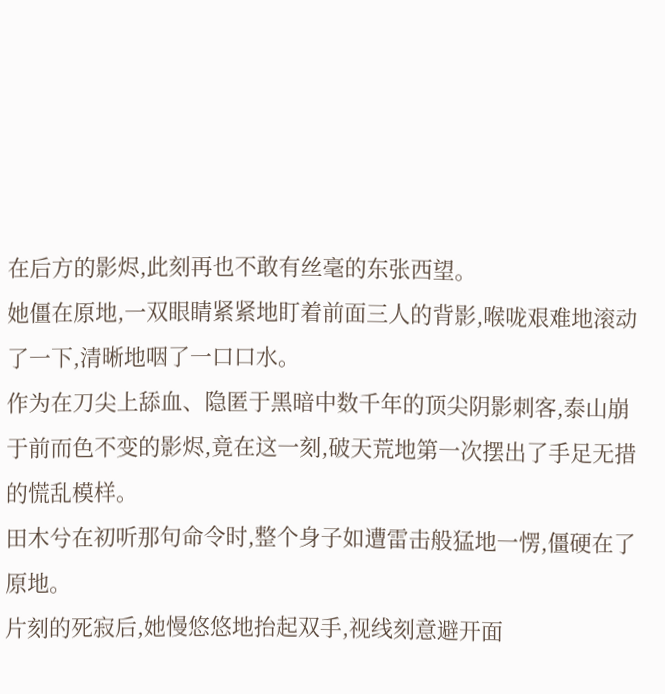在后方的影烬,此刻再也不敢有丝毫的东张西望。
她僵在原地,一双眼睛紧紧地盯着前面三人的背影,喉咙艰难地滚动了一下,清晰地咽了一口口水。
作为在刀尖上舔血、隐匿于黑暗中数千年的顶尖阴影刺客,泰山崩于前而色不变的影烬,竟在这一刻,破天荒地第一次摆出了手足无措的慌乱模样。
田木兮在初听那句命令时,整个身子如遭雷击般猛地一愣,僵硬在了原地。
片刻的死寂后,她慢悠悠地抬起双手,视线刻意避开面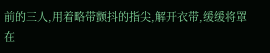前的三人,用着略带颤抖的指尖,解开衣带,缓缓将罩在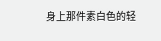身上那件素白色的轻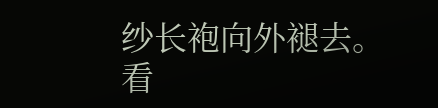纱长袍向外褪去。
看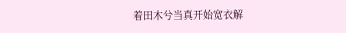着田木兮当真开始宽衣解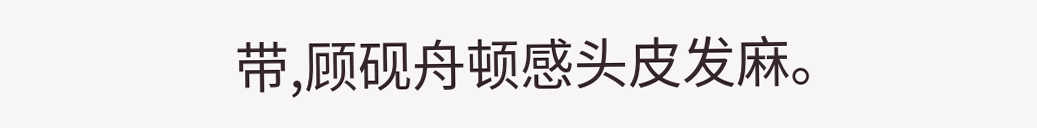带,顾砚舟顿感头皮发麻。